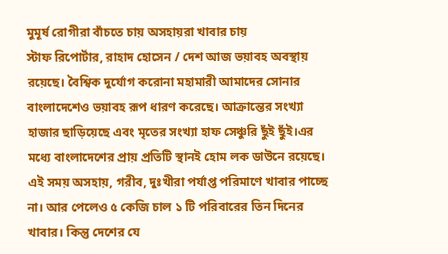মুমূর্ষ রোগীরা বাঁচতে চায় অসহায়রা খাবার চায়
স্টাফ রিপোর্টার, রাহাদ হোসেন / দেশ আজ ভয়াবহ অবস্থায় রয়েছে। বৈশ্বিক দুর্যোগ করোনা মহামারী আমাদের সোনার বাংলাদেশেও ভয়াবহ রূপ ধারণ করেছে। আক্রান্তের সংখ্যা হাজার ছাড়িয়েছে এবং মৃতের সংখ্যা হাফ সেঞ্চুরি ছুঁই ছুঁই।এর মধ্যে বাংলাদেশের প্রায় প্রতিটি স্থানই হোম লক ডাউনে রয়েছে। এই সময় অসহায়, গরীব, দুঃখীরা পর্যাপ্ত পরিমাণে খাবার পাচ্ছে না। আর পেলেও ৫ কেজি চাল ১ টি পরিবারের তিন দিনের খাবার। কিন্তু দেশের যে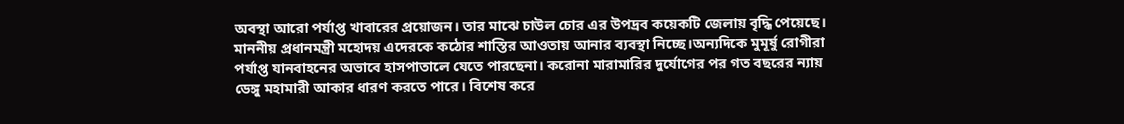অবস্থা আরো পর্যাপ্ত খাবারের প্রয়োজন। তার মাঝে চাউল চোর এর উপদ্রব কয়েকটি জেলায় বৃদ্ধি পেয়েছে। মাননীয় প্রধানমন্ত্রী মহোদয় এদেরকে কঠোর শাস্তির আওতায় আনার ব্যবস্থা নিচ্ছে।অন্যদিকে মুমূর্ষু রোগীরা পর্যাপ্ত যানবাহনের অভাবে হাসপাতালে যেতে পারছেনা। করোনা মারামারির দুর্যোগের পর গত বছরের ন্যায় ডেঙ্গু মহামারী আকার ধারণ করতে পারে। বিশেষ করে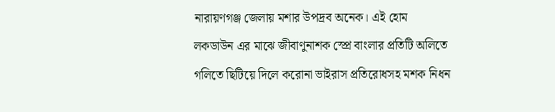নারায়ণগঞ্জ জেলায় মশার উপদ্রব অনেক। এই হোম লকডাউন এর মাঝে জীবাণুনাশক স্প্রে বাংলার প্রতিটি অলিতে গলিতে ছিটিয়ে দিলে করোনা ভাইরাস প্রতিরোধসহ মশক নিধন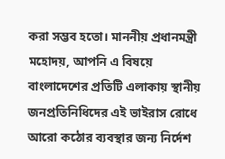করা সম্ভব হতো। মাননীয় প্রধানমন্ত্রী মহোদয়, আপনি এ বিষয়ে বাংলাদেশের প্রতিটি এলাকায় স্থানীয় জনপ্রতিনিধিদের এই ভাইরাস রোধে আরো কঠোর ব্যবস্থার জন্য নির্দেশ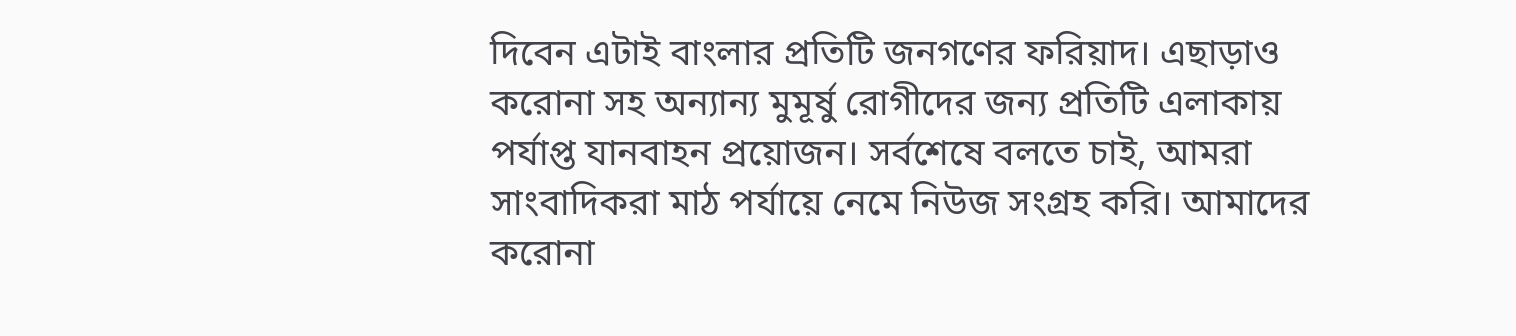দিবেন এটাই বাংলার প্রতিটি জনগণের ফরিয়াদ। এছাড়াও করোনা সহ অন্যান্য মুমূর্ষু রোগীদের জন্য প্রতিটি এলাকায় পর্যাপ্ত যানবাহন প্রয়োজন। সর্বশেষে বলতে চাই, আমরা সাংবাদিকরা মাঠ পর্যায়ে নেমে নিউজ সংগ্রহ করি। আমাদের করোনা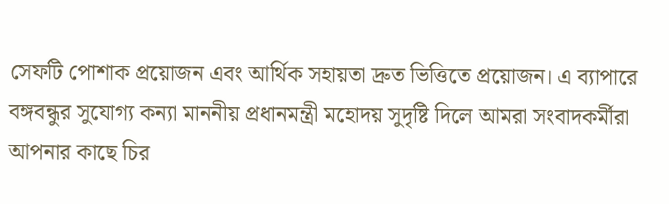সেফটি পোশাক প্রয়োজন এবং আর্থিক সহায়তা দ্রুত ভিত্তিতে প্রয়োজন। এ ব্যাপারে বঙ্গবন্ধুর সুযোগ্য কন্যা মাননীয় প্রধানমন্ত্রী মহোদয় সুদৃষ্টি দিলে আমরা সংবাদকর্মীরা আপনার কাছে চির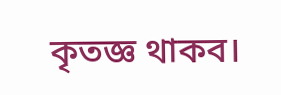কৃতজ্ঞ থাকব।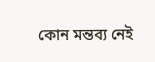কোন মন্তব্য নেই